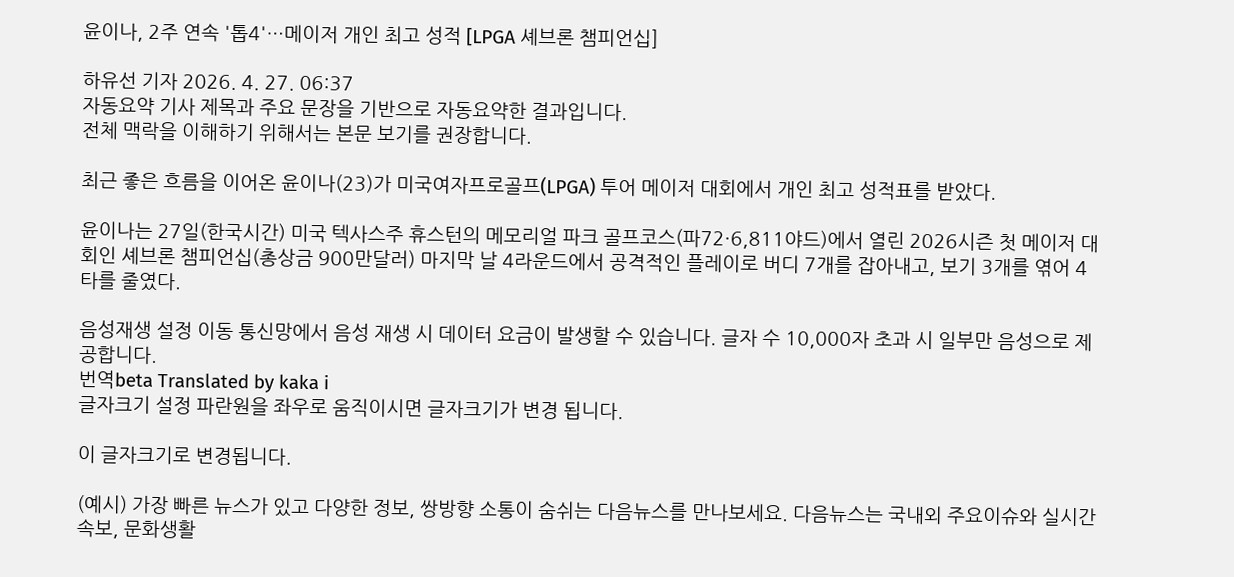윤이나, 2주 연속 '톱4'…메이저 개인 최고 성적 [LPGA 셰브론 챔피언십]

하유선 기자 2026. 4. 27. 06:37
자동요약 기사 제목과 주요 문장을 기반으로 자동요약한 결과입니다.
전체 맥락을 이해하기 위해서는 본문 보기를 권장합니다.

최근 좋은 흐름을 이어온 윤이나(23)가 미국여자프로골프(LPGA) 투어 메이저 대회에서 개인 최고 성적표를 받았다.

윤이나는 27일(한국시간) 미국 텍사스주 휴스턴의 메모리얼 파크 골프코스(파72·6,811야드)에서 열린 2026시즌 첫 메이저 대회인 셰브론 챔피언십(총상금 900만달러) 마지막 날 4라운드에서 공격적인 플레이로 버디 7개를 잡아내고, 보기 3개를 엮어 4타를 줄였다.

음성재생 설정 이동 통신망에서 음성 재생 시 데이터 요금이 발생할 수 있습니다. 글자 수 10,000자 초과 시 일부만 음성으로 제공합니다.
번역beta Translated by kaka i
글자크기 설정 파란원을 좌우로 움직이시면 글자크기가 변경 됩니다.

이 글자크기로 변경됩니다.

(예시) 가장 빠른 뉴스가 있고 다양한 정보, 쌍방향 소통이 숨쉬는 다음뉴스를 만나보세요. 다음뉴스는 국내외 주요이슈와 실시간 속보, 문화생활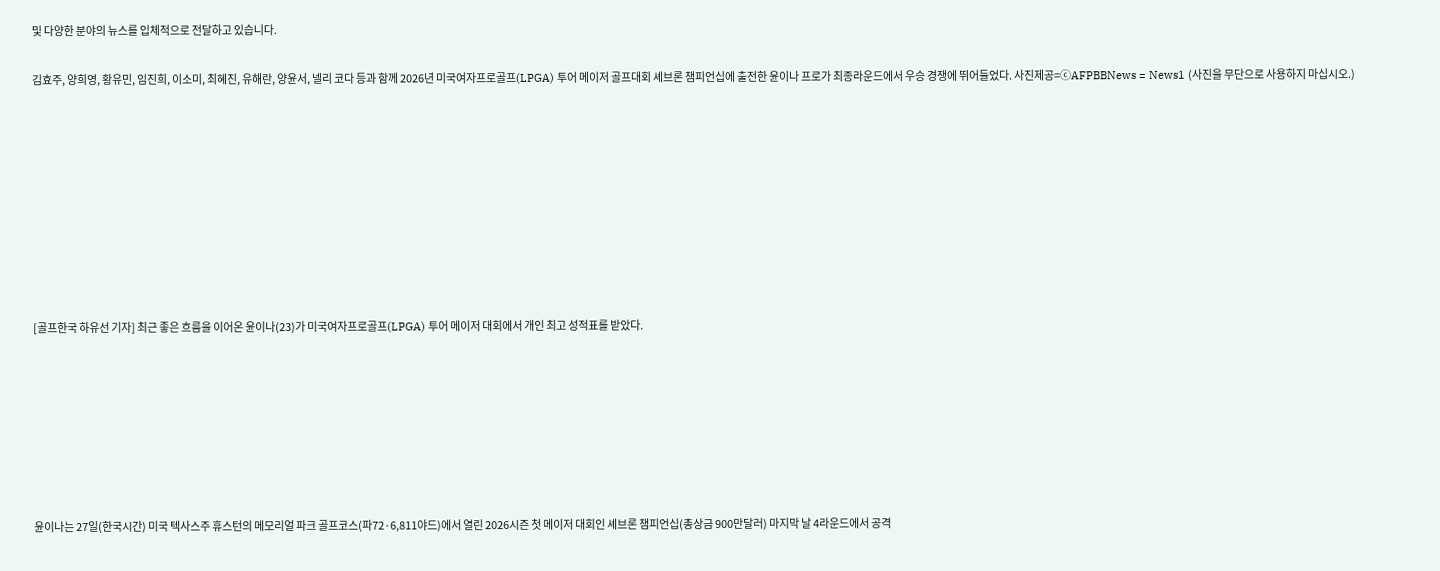및 다양한 분야의 뉴스를 입체적으로 전달하고 있습니다.

김효주, 양희영, 황유민, 임진희, 이소미, 최혜진, 유해란, 양윤서, 넬리 코다 등과 함께 2026년 미국여자프로골프(LPGA) 투어 메이저 골프대회 셰브론 챔피언십에 출전한 윤이나 프로가 최종라운드에서 우승 경쟁에 뛰어들었다. 사진제공=ⓒAFPBBNews = News1 (사진을 무단으로 사용하지 마십시오.)









[골프한국 하유선 기자] 최근 좋은 흐름을 이어온 윤이나(23)가 미국여자프로골프(LPGA) 투어 메이저 대회에서 개인 최고 성적표를 받았다.







윤이나는 27일(한국시간) 미국 텍사스주 휴스턴의 메모리얼 파크 골프코스(파72·6,811야드)에서 열린 2026시즌 첫 메이저 대회인 셰브론 챔피언십(총상금 900만달러) 마지막 날 4라운드에서 공격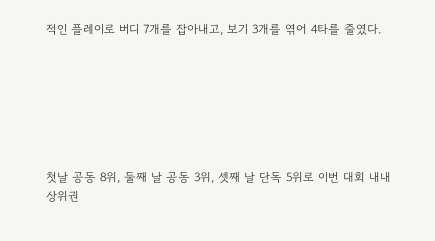적인 플레이로 버디 7개를 잡아내고, 보기 3개를 엮어 4타를 줄였다.







첫날 공동 8위, 둘째 날 공동 3위, 셋째 날 단독 5위로 이번 대회 내내 상위권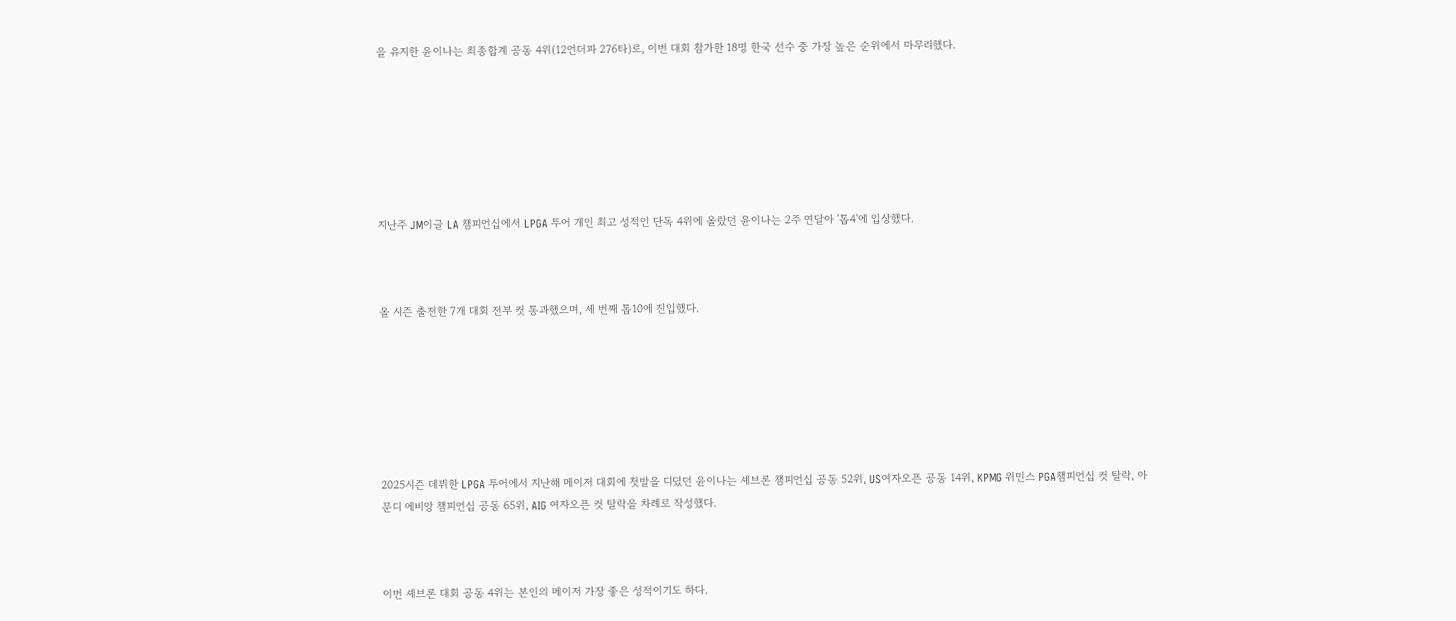을 유지한 윤이나는 최종합계 공동 4위(12언더파 276타)로, 이번 대회 참가한 18명 한국 선수 중 가장 높은 순위에서 마무리했다.







지난주 JM이글 LA 챔피언십에서 LPGA 투어 개인 최고 성적인 단독 4위에 올랐던 윤이나는 2주 연달아 '톱4'에 입상했다.



올 시즌 출전한 7개 대회 전부 컷 통과했으며, 세 번째 톱10에 진입했다.







2025시즌 데뷔한 LPGA 투어에서 지난해 메이저 대회에 첫발을 디뎠던 윤이나는 셰브론 챔피언십 공동 52위, US여자오픈 공동 14위, KPMG 위민스 PGA챔피언십 컷 탈락, 아문디 에비앙 챔피언십 공동 65위, AIG 여자오픈 컷 탈락을 차례로 작성했다.



이번 셰브론 대회 공동 4위는 본인의 메이저 가장 좋은 성적이기도 하다.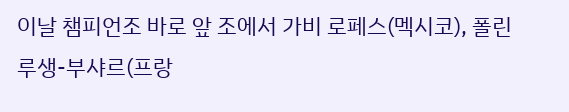이날 챔피언조 바로 앞 조에서 가비 로페스(멕시코), 폴린 루생-부샤르(프랑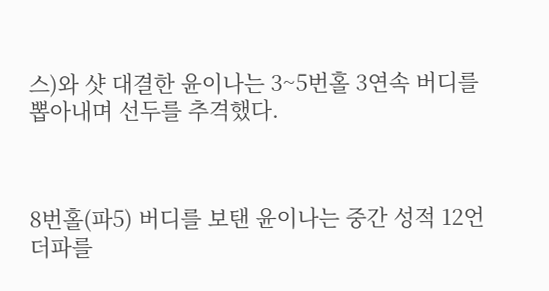스)와 샷 대결한 윤이나는 3~5번홀 3연속 버디를 뽑아내며 선두를 추격했다.



8번홀(파5) 버디를 보탠 윤이나는 중간 성적 12언더파를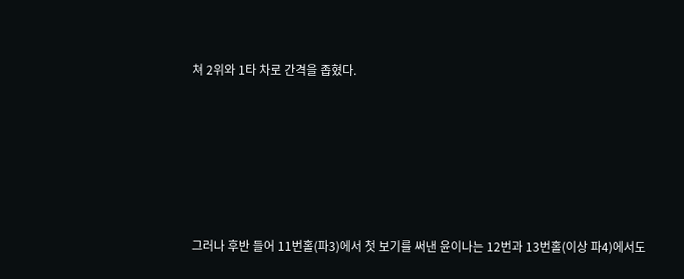쳐 2위와 1타 차로 간격을 좁혔다.







그러나 후반 들어 11번홀(파3)에서 첫 보기를 써낸 윤이나는 12번과 13번홀(이상 파4)에서도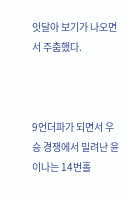잇달아 보기가 나오면서 주춤했다.



9언더파가 되면서 우승 경쟁에서 밀려난 윤이나는 14번홀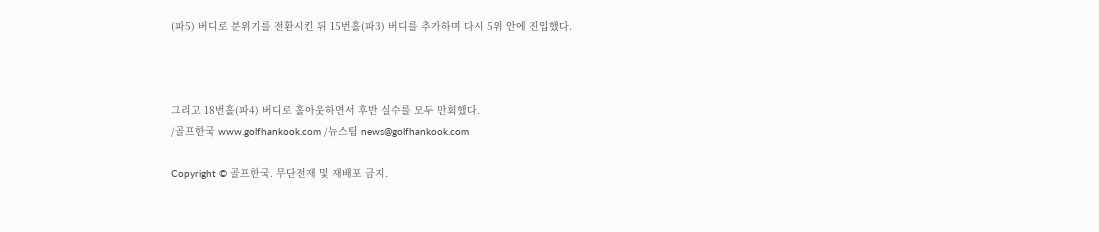(파5) 버디로 분위기를 전환시킨 뒤 15번홀(파3) 버디를 추가하며 다시 5위 안에 진입했다.



그리고 18번홀(파4) 버디로 홀아웃하면서 후반 실수를 모두 만회했다.
/골프한국 www.golfhankook.com /뉴스팀 news@golfhankook.com

Copyright © 골프한국. 무단전재 및 재배포 금지.